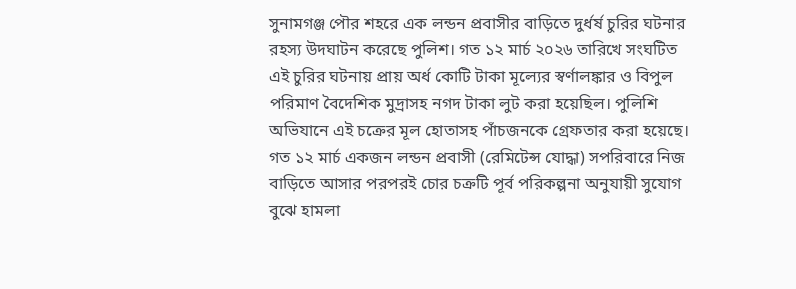সুনামগঞ্জ পৌর শহরে এক লন্ডন প্রবাসীর বাড়িতে দুর্ধর্ষ চুরির ঘটনার রহস্য উদঘাটন করেছে পুলিশ। গত ১২ মার্চ ২০২৬ তারিখে সংঘটিত এই চুরির ঘটনায় প্রায় অর্ধ কোটি টাকা মূল্যের স্বর্ণালঙ্কার ও বিপুল পরিমাণ বৈদেশিক মুদ্রাসহ নগদ টাকা লুট করা হয়েছিল। পুলিশি অভিযানে এই চক্রের মূল হোতাসহ পাঁচজনকে গ্রেফতার করা হয়েছে।
গত ১২ মার্চ একজন লন্ডন প্রবাসী (রেমিটেন্স যোদ্ধা) সপরিবারে নিজ বাড়িতে আসার পরপরই চোর চক্রটি পূর্ব পরিকল্পনা অনুযায়ী সুযোগ বুঝে হামলা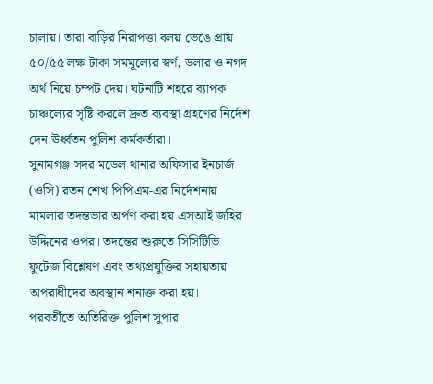চালায়। তারা বাড়ির নিরাপত্তা বলয় ভেঙে প্রায় ৫০/৫৫ লক্ষ টাকা সমমূল্যের স্বর্ণ, ডলার ও নগদ অর্থ নিয়ে চম্পট দেয়। ঘটনাটি শহরে ব্যাপক চাঞ্চল্যের সৃষ্টি করলে দ্রুত ব্যবস্থা গ্রহণের নির্দেশ দেন ঊর্ধ্বতন পুলিশ কর্মকর্তারা।
সুনামগঞ্জ সদর মডেল থানার অফিসার ইনচার্জ (ওসি) রতন শেখ পিপিএম-এর নির্দেশনায় মামলার তদন্তভার অর্পণ করা হয় এসআই জহির উদ্দিনের ওপর। তদন্তের শুরুতে সিসিটিভি ফুটেজ বিশ্লেষণ এবং তথ্যপ্রযুক্তির সহায়তায় অপরাধীদের অবস্থান শনাক্ত করা হয়।
পরবর্তীতে অতিরিক্ত পুলিশ সুপার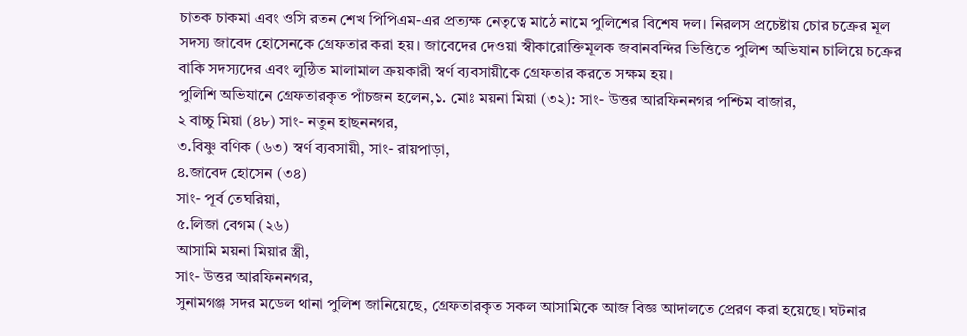চাতক চাকমা এবং ওসি রতন শেখ পিপিএম-এর প্রত্যক্ষ নেতৃত্বে মাঠে নামে পুলিশের বিশেষ দল। নিরলস প্রচেষ্টায় চোর চক্রের মূল সদস্য জাবেদ হোসেনকে গ্রেফতার করা হয়। জাবেদের দেওয়া স্বীকারোক্তিমূলক জবানবন্দির ভিত্তিতে পুলিশ অভিযান চালিয়ে চক্রের বাকি সদস্যদের এবং লুন্ঠিত মালামাল ক্রয়কারী স্বর্ণ ব্যবসায়ীকে গ্রেফতার করতে সক্ষম হয়।
পুলিশি অভিযানে গ্রেফতারকৃত পাঁচজন হলেন,১. মোঃ ময়না মিয়া (৩২): সাং- উত্তর আরফিননগর পশ্চিম বাজার,
২ বাচ্চু মিয়া (৪৮) সাং- নতুন হাছননগর,
৩.বিষ্ণু বণিক (৬৩) স্বর্ণ ব্যবসায়ী, সাং- রায়পাড়া,
৪.জাবেদ হোসেন (৩৪)
সাং- পূর্ব তেঘরিয়া,
৫.লিজা বেগম (২৬)
আসামি ময়না মিয়ার স্ত্রী,
সাং- উত্তর আরফিননগর,
সুনামগঞ্জ সদর মডেল থানা পুলিশ জানিয়েছে, গ্রেফতারকৃত সকল আসামিকে আজ বিজ্ঞ আদালতে প্রেরণ করা হয়েছে। ঘটনার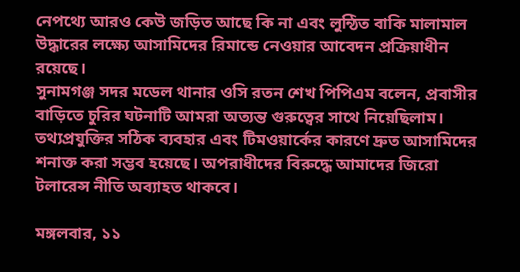নেপথ্যে আরও কেউ জড়িত আছে কি না এবং লুন্ঠিত বাকি মালামাল উদ্ধারের লক্ষ্যে আসামিদের রিমান্ডে নেওয়ার আবেদন প্রক্রিয়াধীন রয়েছে।
সুনামগঞ্জ সদর মডেল থানার ওসি রতন শেখ পিপিএম বলেন, প্রবাসীর বাড়িতে চুরির ঘটনাটি আমরা অত্যন্ত গুরুত্বের সাথে নিয়েছিলাম। তথ্যপ্রযুক্তির সঠিক ব্যবহার এবং টিমওয়ার্কের কারণে দ্রুত আসামিদের শনাক্ত করা সম্ভব হয়েছে। অপরাধীদের বিরুদ্ধে আমাদের জিরো টলারেন্স নীতি অব্যাহত থাকবে।

মঙ্গলবার, ১১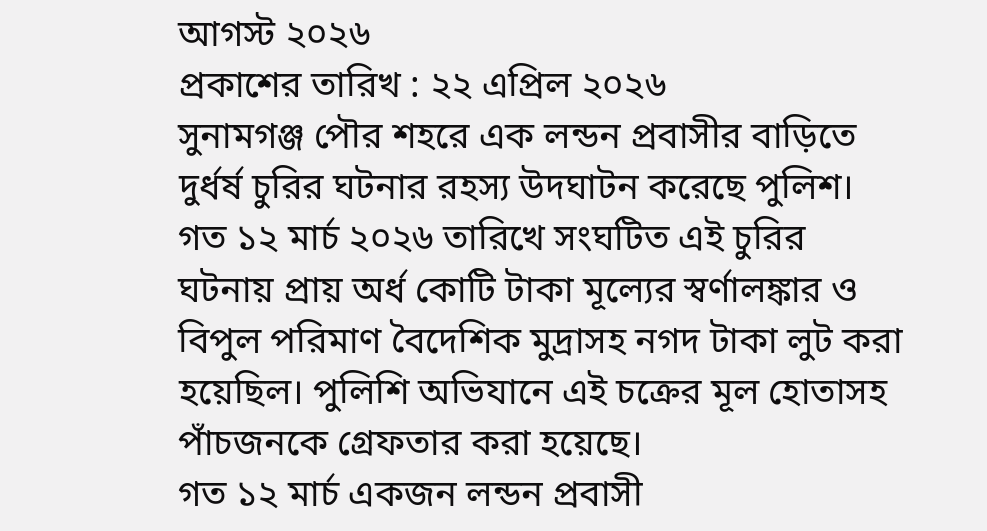আগস্ট ২০২৬
প্রকাশের তারিখ : ২২ এপ্রিল ২০২৬
সুনামগঞ্জ পৌর শহরে এক লন্ডন প্রবাসীর বাড়িতে দুর্ধর্ষ চুরির ঘটনার রহস্য উদঘাটন করেছে পুলিশ। গত ১২ মার্চ ২০২৬ তারিখে সংঘটিত এই চুরির ঘটনায় প্রায় অর্ধ কোটি টাকা মূল্যের স্বর্ণালঙ্কার ও বিপুল পরিমাণ বৈদেশিক মুদ্রাসহ নগদ টাকা লুট করা হয়েছিল। পুলিশি অভিযানে এই চক্রের মূল হোতাসহ পাঁচজনকে গ্রেফতার করা হয়েছে।
গত ১২ মার্চ একজন লন্ডন প্রবাসী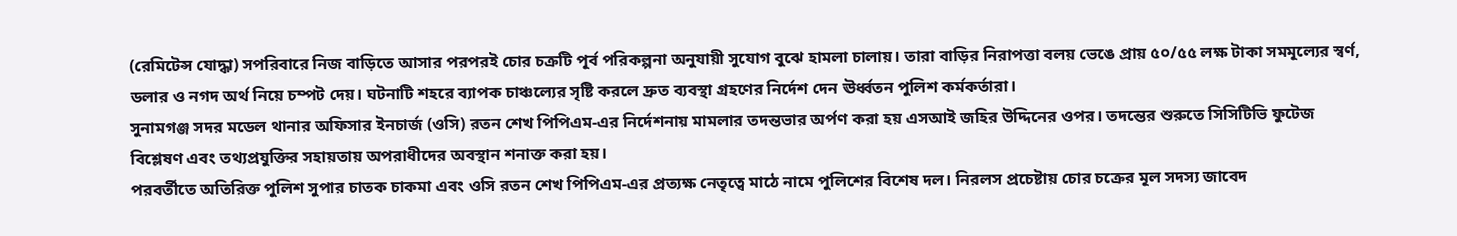(রেমিটেন্স যোদ্ধা) সপরিবারে নিজ বাড়িতে আসার পরপরই চোর চক্রটি পূর্ব পরিকল্পনা অনুযায়ী সুযোগ বুঝে হামলা চালায়। তারা বাড়ির নিরাপত্তা বলয় ভেঙে প্রায় ৫০/৫৫ লক্ষ টাকা সমমূল্যের স্বর্ণ, ডলার ও নগদ অর্থ নিয়ে চম্পট দেয়। ঘটনাটি শহরে ব্যাপক চাঞ্চল্যের সৃষ্টি করলে দ্রুত ব্যবস্থা গ্রহণের নির্দেশ দেন ঊর্ধ্বতন পুলিশ কর্মকর্তারা।
সুনামগঞ্জ সদর মডেল থানার অফিসার ইনচার্জ (ওসি) রতন শেখ পিপিএম-এর নির্দেশনায় মামলার তদন্তভার অর্পণ করা হয় এসআই জহির উদ্দিনের ওপর। তদন্তের শুরুতে সিসিটিভি ফুটেজ বিশ্লেষণ এবং তথ্যপ্রযুক্তির সহায়তায় অপরাধীদের অবস্থান শনাক্ত করা হয়।
পরবর্তীতে অতিরিক্ত পুলিশ সুপার চাতক চাকমা এবং ওসি রতন শেখ পিপিএম-এর প্রত্যক্ষ নেতৃত্বে মাঠে নামে পুলিশের বিশেষ দল। নিরলস প্রচেষ্টায় চোর চক্রের মূল সদস্য জাবেদ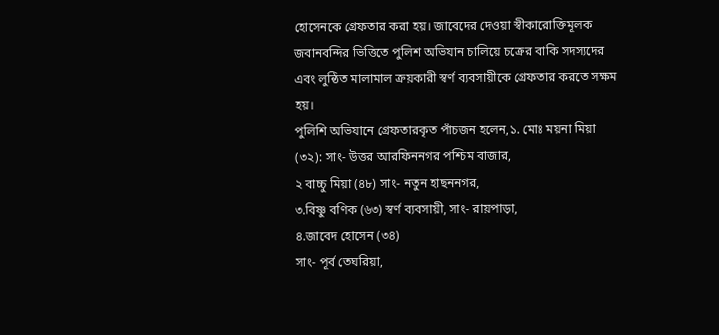হোসেনকে গ্রেফতার করা হয়। জাবেদের দেওয়া স্বীকারোক্তিমূলক জবানবন্দির ভিত্তিতে পুলিশ অভিযান চালিয়ে চক্রের বাকি সদস্যদের এবং লুন্ঠিত মালামাল ক্রয়কারী স্বর্ণ ব্যবসায়ীকে গ্রেফতার করতে সক্ষম হয়।
পুলিশি অভিযানে গ্রেফতারকৃত পাঁচজন হলেন,১. মোঃ ময়না মিয়া (৩২): সাং- উত্তর আরফিননগর পশ্চিম বাজার,
২ বাচ্চু মিয়া (৪৮) সাং- নতুন হাছননগর,
৩.বিষ্ণু বণিক (৬৩) স্বর্ণ ব্যবসায়ী, সাং- রায়পাড়া,
৪.জাবেদ হোসেন (৩৪)
সাং- পূর্ব তেঘরিয়া,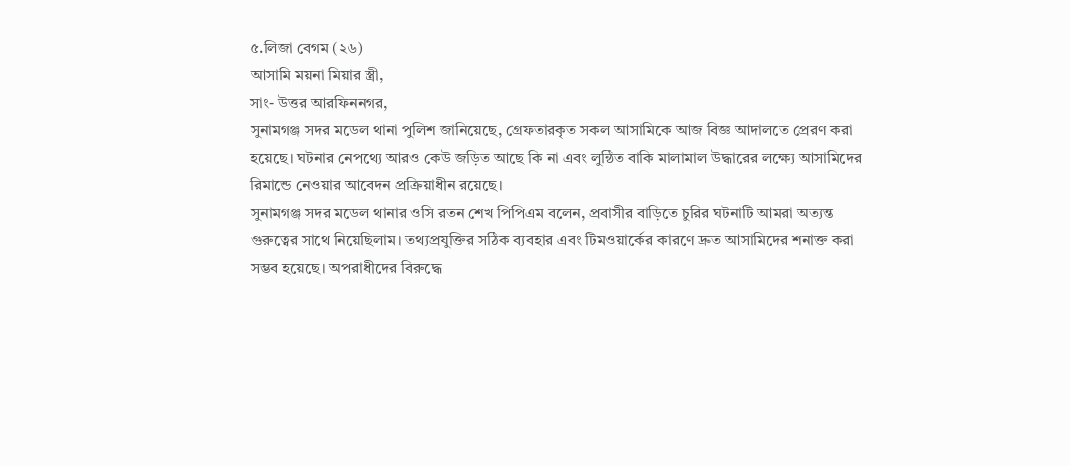৫.লিজা বেগম (২৬)
আসামি ময়না মিয়ার স্ত্রী,
সাং- উত্তর আরফিননগর,
সুনামগঞ্জ সদর মডেল থানা পুলিশ জানিয়েছে, গ্রেফতারকৃত সকল আসামিকে আজ বিজ্ঞ আদালতে প্রেরণ করা হয়েছে। ঘটনার নেপথ্যে আরও কেউ জড়িত আছে কি না এবং লুন্ঠিত বাকি মালামাল উদ্ধারের লক্ষ্যে আসামিদের রিমান্ডে নেওয়ার আবেদন প্রক্রিয়াধীন রয়েছে।
সুনামগঞ্জ সদর মডেল থানার ওসি রতন শেখ পিপিএম বলেন, প্রবাসীর বাড়িতে চুরির ঘটনাটি আমরা অত্যন্ত গুরুত্বের সাথে নিয়েছিলাম। তথ্যপ্রযুক্তির সঠিক ব্যবহার এবং টিমওয়ার্কের কারণে দ্রুত আসামিদের শনাক্ত করা সম্ভব হয়েছে। অপরাধীদের বিরুদ্ধে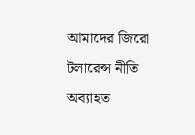আমাদের জিরো টলারেন্স নীতি অব্যাহত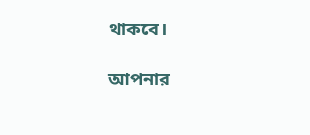থাকবে।

আপনার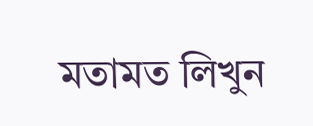মতামত লিখুন